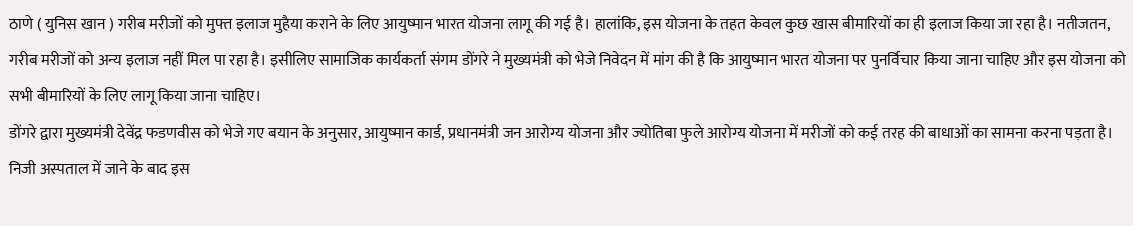ठाणे ( युनिस खान ) गरीब मरीजों को मुफ्त इलाज मुहैया कराने के लिए आयुष्मान भारत योजना लागू की गई है। हालांकि, इस योजना के तहत केवल कुछ खास बीमारियों का ही इलाज किया जा रहा है। नतीजतन, गरीब मरीजों को अन्य इलाज नहीं मिल पा रहा है। इसीलिए सामाजिक कार्यकर्ता संगम डोंगरे ने मुख्यमंत्री को भेजे निवेदन में मांग की है कि आयुष्मान भारत योजना पर पुनर्विचार किया जाना चाहिए और इस योजना को सभी बीमारियों के लिए लागू किया जाना चाहिए।
डोंगरे द्वारा मुख्यमंत्री देवेंद्र फडणवीस को भेजे गए बयान के अनुसार, आयुष्मान कार्ड, प्रधानमंत्री जन आरोग्य योजना और ज्योतिबा फुले आरोग्य योजना में मरीजों को कई तरह की बाधाओं का सामना करना पड़ता है। निजी अस्पताल में जाने के बाद इस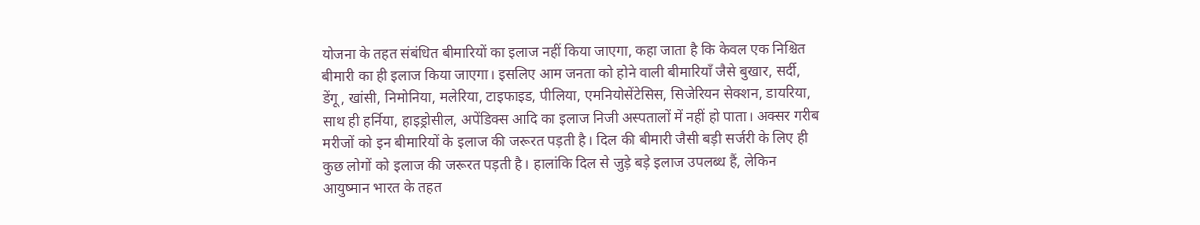योजना के तहत संबंधित बीमारियों का इलाज नहीं किया जाएगा, कहा जाता है कि केवल एक निश्चित बीमारी का ही इलाज किया जाएगा। इसलिए आम जनता को होने वाली बीमारियाँ जैसे बुखार, सर्दी, डेंगू, खांसी, निमोनिया, मलेरिया, टाइफाइड, पीलिया, एमनियोसेंटेसिस, सिजेरियन सेक्शन, डायरिया, साथ ही हर्निया, हाइड्रोसील, अपेंडिक्स आदि का इलाज निजी अस्पतालों में नहीं हो पाता। अक्सर गरीब मरीजों को इन बीमारियों के इलाज की जरूरत पड़ती है। दिल की बीमारी जैसी बड़ी सर्जरी के लिए ही कुछ लोगों को इलाज की जरूरत पड़ती है। हालांकि दिल से जुड़े बड़े इलाज उपलब्ध हैं, लेकिन आयुष्मान भारत के तहत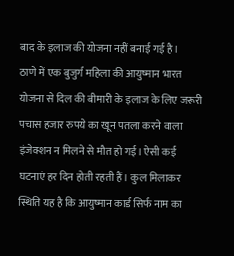बाद के इलाज की योजना नहीं बनाई गई है।
ठाणे में एक बुजुर्ग महिला की आयुष्मान भारत योजना से दिल की बीमारी के इलाज के लिए जरूरी पचास हजार रुपये का खून पतला करने वाला इंजेक्शन न मिलने से मौत हो गई। ऐसी कई घटनाएं हर दिन होती रहती हैं। कुल मिलाकर स्थिति यह है कि आयुष्मान कार्ड सिर्फ नाम का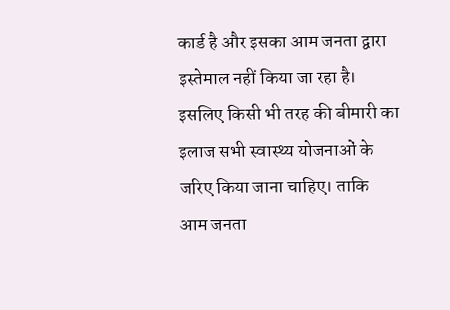कार्ड है और इसका आम जनता द्वारा इस्तेमाल नहीं किया जा रहा है। इसलिए किसी भी तरह की बीमारी का इलाज सभी स्वास्थ्य योजनाओं के जरिए किया जाना चाहिए। ताकि आम जनता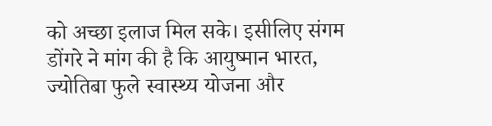को अच्छा इलाज मिल सके। इसीलिए संगम डोंगरे ने मांग की है कि आयुष्मान भारत, ज्योतिबा फुले स्वास्थ्य योजना और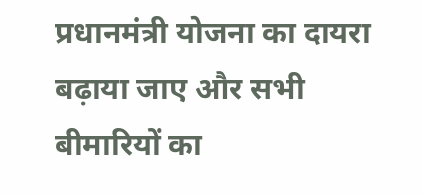प्रधानमंत्री योजना का दायरा बढ़ाया जाए और सभी बीमारियों का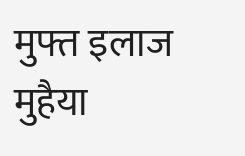मुफ्त इलाज मुहैया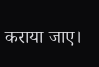कराया जाए।